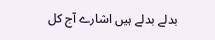بدلے بدلے ہیں اشارے آج کل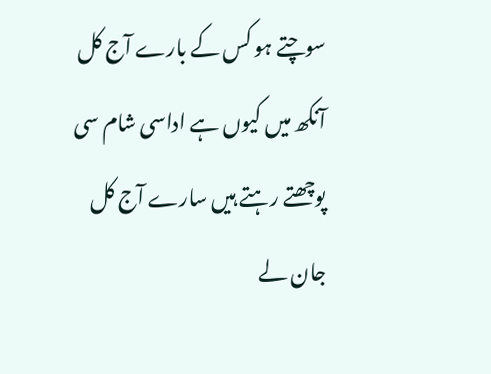سوچتے ہو کس کے بارے آج کل
آنکھ میں کیوں ہے اداسی شام سی
پوچھتے رہتے ہیں سارے آج کل
جان لے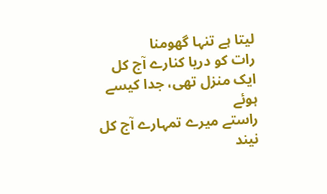لیتا ہے تنہا گھومنا
رات کو دریا کنارے آج کل
ایک منزل تھی، جدا کیسے ہوئے
راستے میرے تمہارے آج کل
نیند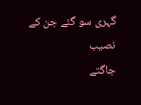گہری سو گئے جن کے نصیب
جاگتے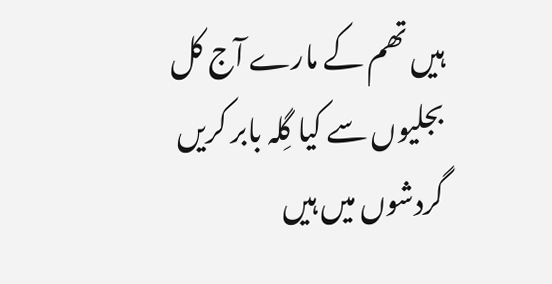ہیں تھم کے مارے آج کل
بجلیوں سے کیا گِلہ بابر کریں
گردشوں میں ہیں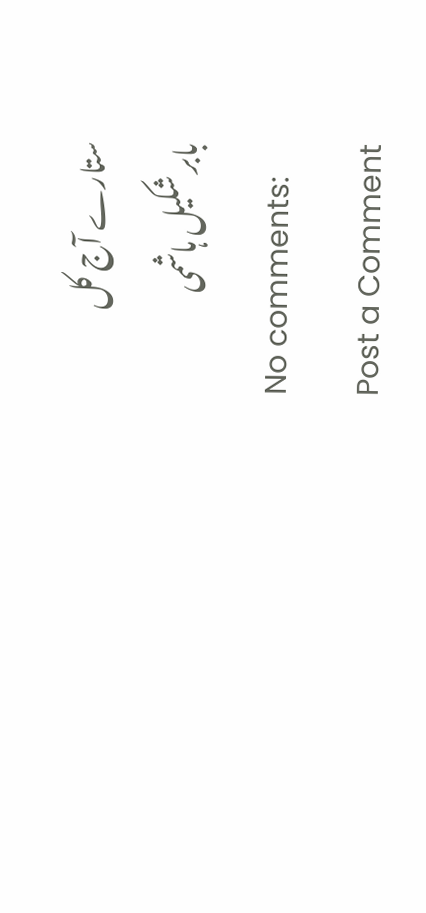ستارے آج کل
بابر شکیل ہاشمی
No comments:
Post a Comment